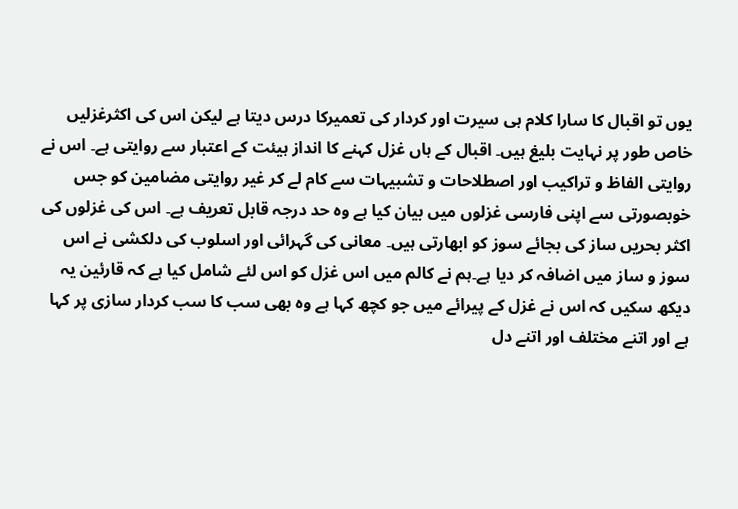یوں تو اقبال کا سارا کلام ہی سیرت اور کردار کی تعمیرکا درس دیتا ہے لیکن اس کی اکثرغزلیں خاص طور پر نہایت بلیغ ہیں۔ اقبال کے ہاں غزل کہنے کا انداز ہیئت کے اعتبار سے روایتی ہے۔ اس نے روایتی الفاظ و تراکیب اور اصطلاحات و تشبیہات سے کام لے کر غیر روایتی مضامین کو جس خوبصورتی سے اپنی فارسی غزلوں میں بیان کیا ہے وہ حد درجہ قابل تعریف ہے۔ اس کی غزلوں کی اکثر بحریں ساز کی بجائے سوز کو ابھارتی ہیں۔ معانی کی گہرائی اور اسلوب کی دلکشی نے اس سوز و ساز میں اضافہ کر دیا ہے۔ہم نے کالم میں اس غزل کو اس لئے شامل کیا ہے کہ قارئین یہ دیکھ سکیں کہ اس نے غزل کے پیرائے میں جو کچھ کہا ہے وہ بھی سب کا سب کردار سازی پر کہا ہے اور اتنے مختلف اور اتنے دل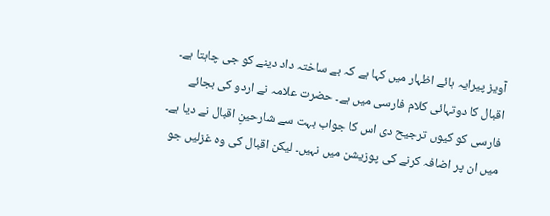آویز پیرایہ ہائے اظہار میں کہا ہے کہ بے ساختہ داد دینے کو جی چاہتا ہے۔
اقبال کا دوتہائی کلام فارسی میں ہے۔ حضرت علامہ نے اردو کی بجائے فارسی کو کیوں ترجیح دی اس کا جواب بہت سے شارحینِ اقبال نے دیا ہے۔ میں ان پر اضافہ کرنے کی پوزیشن میں نہیں۔ لیکن اقبال کی وہ غزلیں جو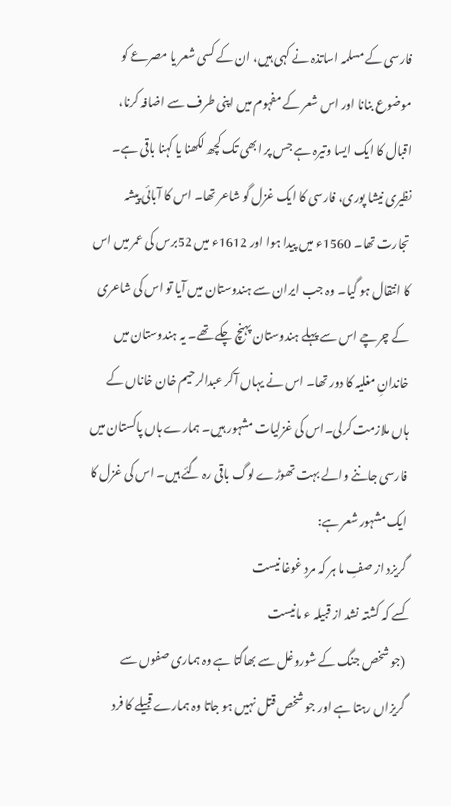فارسی کے مسلمہ اساتذہ نے کہی ہیں، ان کے کسی شعر یا مصرعے کو موضوع بنانا اور اس شعر کے مفہوم میں اپنی طرف سے اضافہ کرنا، اقبال کا ایک ایسا وتیرہ ہے جس پر ابھی تک کچھ لکھنا یا کہنا باقی ہے۔
نظیری نیشا پوری، فارسی کا ایک غزل گو شاعر تھا۔ اس کا آبائی پیشہ تجارت تھا۔ 1560ء میں پیدا ہوا اور 1612ء میں 52برس کی عمر میں اس کا انتقال ہو گیا۔ وہ جب ایران سے ہندوستان میں آیا تو اس کی شاعری کے چرچے اس سے پہلے ہندوستان پہنچ چکے تھے۔ یہ ہندوستان میں خاندانِ مغلیہ کا دور تھا۔ اس نے یہاں آکر عبدالرحیم خان خاناں کے ہاں ملازمت کرلی۔اس کی غزلیات مشہور ہیں۔ ہمارے ہاں پاکستان میں فارسی جاننے والے بہت تھوڑے لوگ باقی رہ گئے ہیں۔ اس کی غزل کا ایک مشہور شعر ہے:
گریزد از صفِ ما ہر کہ مردِ غوغا نیست
کسے کہ کشتہ نشد از قبیلہ ء مانیست
(جو شخص جنگ کے شوروغل سے بھاگتا ہے وہ ہماری صفوں سے گریزاں رہتا ہے اور جو شخص قتل نہیں ہو جاتا وہ ہمارے قبیلے کا فرد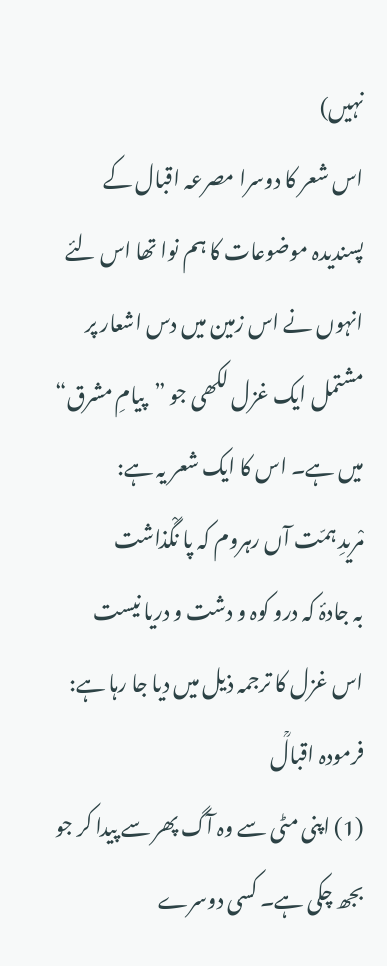نہیں)
اس شعر کا دوسرا مصرعہ اقبال کے پسندیدہ موضوعات کا ہم نوا تھا اس لئے انہوں نے اس زمین میں دس اشعار پر مشتمل ایک غزل لکھی جو ”پیامِ مشرق“ میں ہے۔ اس کا ایک شعر یہ ہے:
مْریدِ ہمّت آں رہروم کہ پا نگْذاشت
بہ جادۂ کہ درو کوہ و دشت و دریا نیست
اس غزل کا ترجمہ ذیل میں دیا جا رہا ہے:
فرمودہ اقبالؒ
(1) اپنی مٹی سے وہ آگ پھر سے پیدا کر جو بجھ چکی ہے۔ کسی دوسرے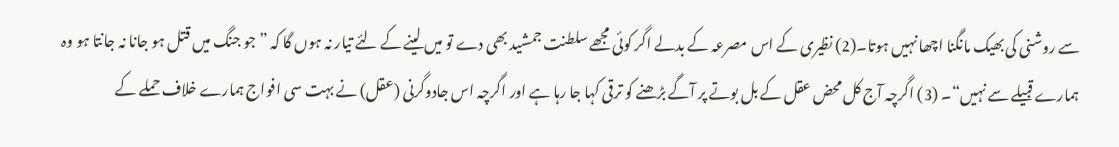سے روشنی کی بھیک مانگنا اچھا نہیں ہوتا۔(2) نظیری کے اس مصرعہ کے بدلے اگر کوئی مجھے سلطنت جمشید بھی دے تو میں لینے کے لئے تیار نہ ہوں گا کہ ”جو جنگ میں قتل ہو جانا نہ جانتا ہو وہ ہمارے قبیلے سے نہیں“۔ (3) اگرچہ آج کل محض عقل کے بل بوتے پر آگے بڑھنے کو ترقی کہا جا رہا ہے اور اگرچہ اس جادوگرنی (عقل) نے بہت سی افواج ہمارے خلاف حملے کے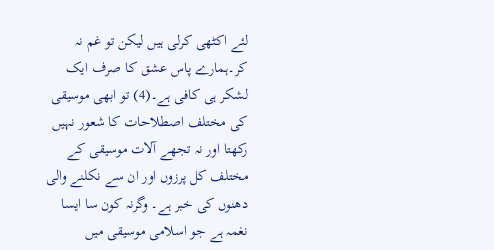لئے اکٹھی کرلی ہیں لیکن تو غم نہ کر۔ہمارے پاس عشق کا صرف ایک لشکر ہی کافی ہے۔(4) تو ابھی موسیقی کی مختلف اصطلاحات کا شعور نہیں رکھتا اور نہ تجھے آلات موسیقی کے مختلف کل پرزوں اور ان سے نکلنے والی دھنوں کی خبر ہے۔ وگرنہ کون سا ایسا نغمہ ہے جو اسلامی موسیقی میں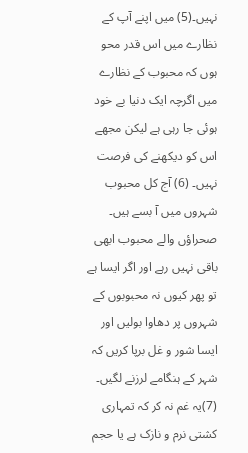نہیں۔(5) میں اپنے آپ کے نظارے میں اس قدر محو ہوں کہ محبوب کے نظارے میں اگرچہ ایک دنیا بے خود ہوئی جا رہی ہے لیکن مجھے اس کو دیکھنے کی فرصت نہیں۔ (6) آج کل محبوب شہروں میں آ بسے ہیں۔ صحراؤں والے محبوب ابھی باقی نہیں رہے اور اگر ایسا ہے تو پھر کیوں نہ محبوبوں کے شہروں پر دھاوا بولیں اور ایسا شور و غل برپا کریں کہ شہر کے ہنگامے لرزنے لگیں۔ (7)یہ غم نہ کر کہ تمہاری کشتی نرم و نازک ہے یا حجم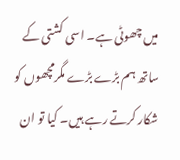میں چھوٹی ہے۔ اسی کشتی کے ساتھ ہم بڑے بڑے مگرمچھوں کو شکار کرتے رہے ہیں۔ کیا تو ان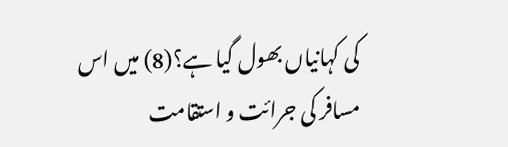کی کہانیاں بھول گیا ہے؟(8) میں اس مسافر کی جرائت و استقامت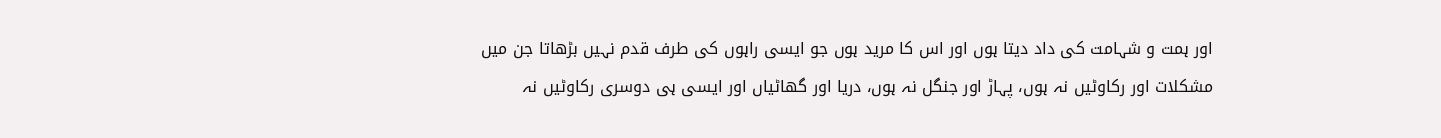اور ہمت و شہامت کی داد دیتا ہوں اور اس کا مرید ہوں جو ایسی راہوں کی طرف قدم نہیں بڑھاتا جن میں مشکلات اور رکاوٹیں نہ ہوں، پہاڑ اور جنگل نہ ہوں، دریا اور گھاٹیاں اور ایسی ہی دوسری رکاوٹیں نہ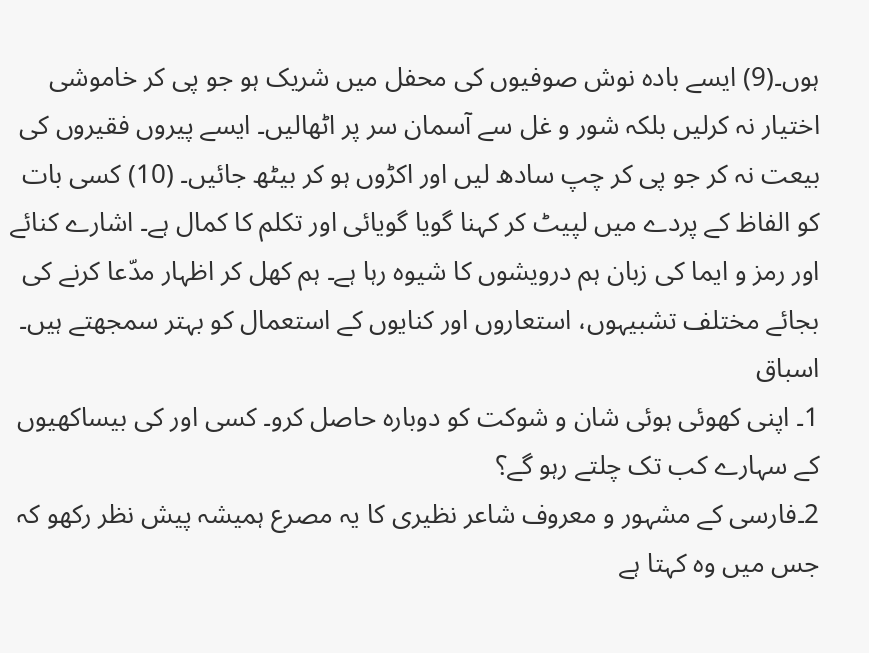ہوں۔(9) ایسے بادہ نوش صوفیوں کی محفل میں شریک ہو جو پی کر خاموشی اختیار نہ کرلیں بلکہ شور و غل سے آسمان سر پر اٹھالیں۔ ایسے پیروں فقیروں کی بیعت نہ کر جو پی کر چپ سادھ لیں اور اکڑوں ہو کر بیٹھ جائیں۔ (10) کسی بات کو الفاظ کے پردے میں لپیٹ کر کہنا گویا گویائی اور تکلم کا کمال ہے۔ اشارے کنائے اور رمز و ایما کی زبان ہم درویشوں کا شیوہ رہا ہے۔ ہم کھل کر اظہار مدّعا کرنے کی بجائے مختلف تشبیہوں، استعاروں اور کنایوں کے استعمال کو بہتر سمجھتے ہیں۔
اسباق
1۔ اپنی کھوئی ہوئی شان و شوکت کو دوبارہ حاصل کرو۔ کسی اور کی بیساکھیوں کے سہارے کب تک چلتے رہو گے؟
2۔فارسی کے مشہور و معروف شاعر نظیری کا یہ مصرع ہمیشہ پیش نظر رکھو کہ جس میں وہ کہتا ہے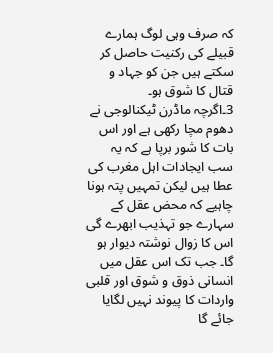کہ صرف وہی لوگ ہمارے قبیلے کی رکنیت حاصل کر سکتے ہیں جن کو جہاد و قتال کا شوق ہو۔
3۔اگرچہ ماڈرن ٹیکنالوجی نے دھوم مچا رکھی ہے اور اس بات کا شور برپا ہے کہ یہ سب ایجادات اہل مغرب کی عطا ہیں لیکن تمہیں پتہ ہونا چاہیے کہ محض عقل کے سہارے جو تہذیب ابھرے گی اس کا زوال نوشتہ دیوار ہو گا۔ جب تک اس عقل میں انسانی ذوق و شوق اور قلبی واردات کا پیوند نہیں لگایا جائے گا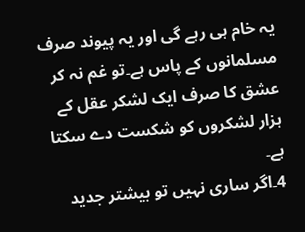یہ خام ہی رہے گی اور یہ پیوند صرف مسلمانوں کے پاس ہے۔تو غم نہ کر عشق کا صرف ایک لشکر عقل کے ہزار لشکروں کو شکست دے سکتا ہے۔
4۔اگر ساری نہیں تو بیشتر جدید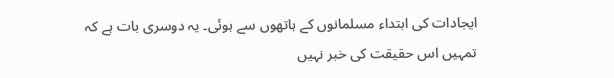ایجادات کی ابتداء مسلمانوں کے ہاتھوں سے ہوئی۔ یہ دوسری بات ہے کہ تمہیں اس حقیقت کی خبر نہیں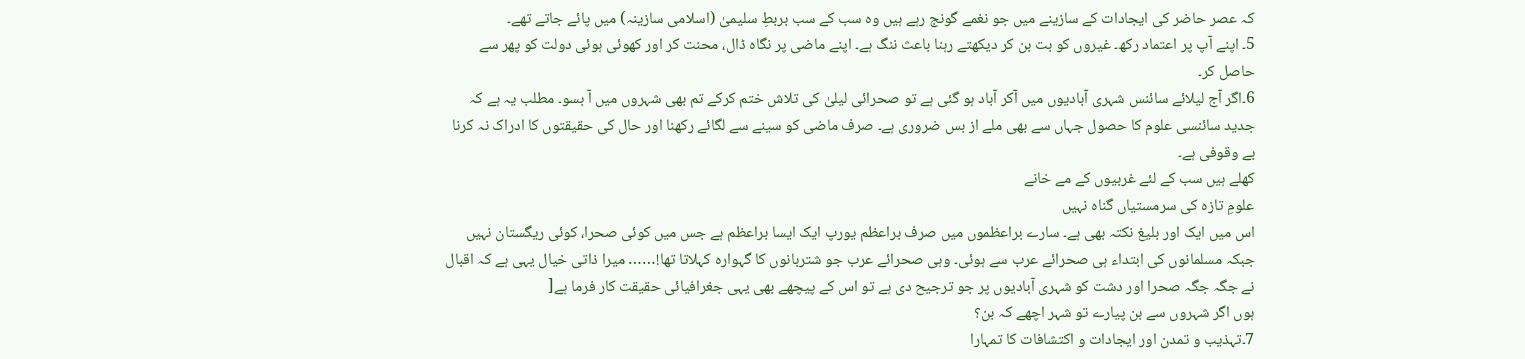کہ عصر حاضر کی ایجادات کے سازینے میں جو نغمے گونج رہے ہیں وہ سب کے سب بربطِ سلیمیٰ (اسلامی سازینہ) میں پائے جاتے تھے۔
5۔ اپنے آپ پر اعتماد رکھ۔ غیروں کو بت بن کر دیکھتے رہنا باعث ننگ ہے۔ اپنے ماضی پر نگاہ ڈال، محنت کر اور کھوئی ہوئی دولت کو پھر سے حاصل کر۔
6۔اگر آج لیلائے سائنس شہری آبادیوں میں آکر آباد ہو گئی ہے تو صحرائی لیلیٰ کی تلاش ختم کرکے تم بھی شہروں میں آ بسو۔ مطلب یہ ہے کہ جدید سائنسی علوم کا حصول جہاں سے بھی ملے از بس ضروری ہے۔ صرف ماضی کو سینے سے لگائے رکھنا اور حال کی حقیقتوں کا ادراک نہ کرنا بے وقوفی ہے۔
کھلے ہیں سب کے لئے غربیوں کے مے خانے
علومِ تازہ کی سرمستیاں گناہ نہیں
اس میں ایک اور بلیغ نکتہ بھی ہے۔ سارے براعظموں میں صرف براعظم یورپ ایک ایسا براعظم ہے جس میں کوئی صحرا، کوئی ریگستان نہیں جبکہ مسلمانوں کی ابتداء ہی صحرائے عرب سے ہوئی۔ وہی صحرائے عرب جو شتربانوں کا گہوارہ کہلاتا تھا!…… میرا ذاتی خیال یہی ہے کہ اقبال نے جگہ جگہ صحرا اور دشت کو شہری آبادیوں پر جو ترجیح دی ہے تو اس کے پیچھے بھی یہی جغرافیائی حقیقت کار فرما ہے[
ہوں اگر شہروں سے بن پیارے تو شہر اچھے کہ بن؟
7۔تہذیب و تمدن اور ایجادات و اکتشافات کا تمہارا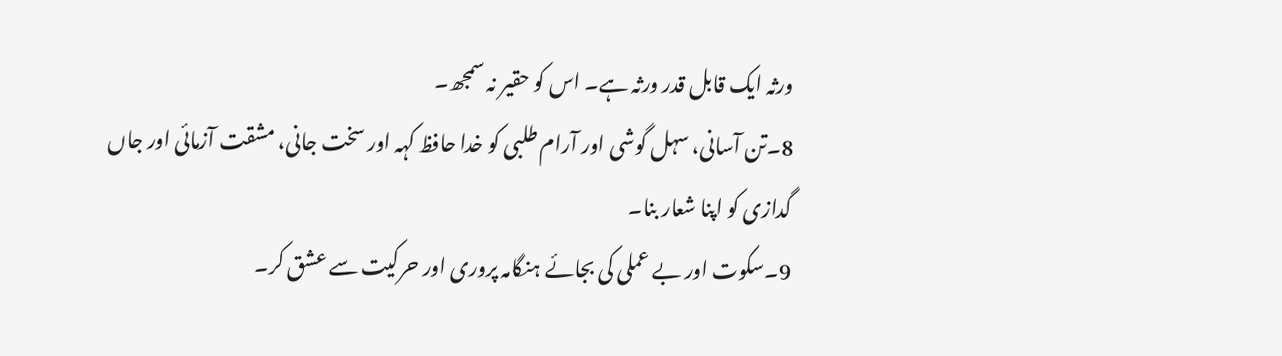ورثہ ایک قابل قدر ورثہ ہے۔ اس کو حقیر نہ سمجھ۔
8۔تن آسانی، سہل گوشی اور آرام طلبی کو خدا حافظ کہہ اور سخت جانی، مشقت آزمائی اور جاں گدازی کو اپنا شعار بنا۔
9۔سکوت اور بے عملی کی بجائے ہنگامہ پروری اور حرکیت سے عشق کر۔